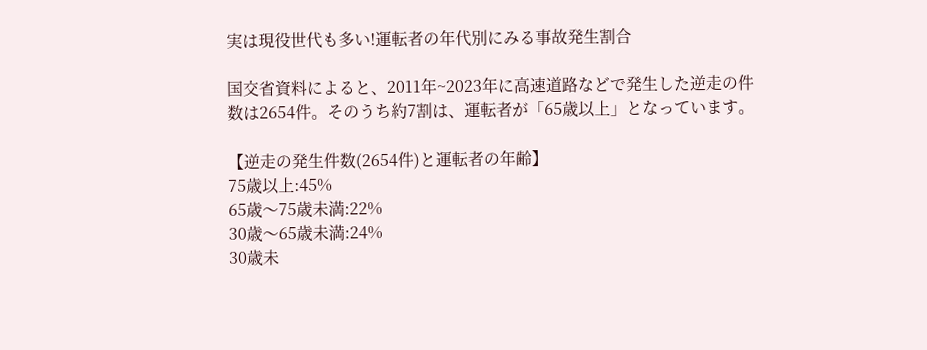実は現役世代も多い!運転者の年代別にみる事故発生割合

国交省資料によると、2011年~2023年に高速道路などで発生した逆走の件数は2654件。そのうち約7割は、運転者が「65歳以上」となっています。

【逆走の発生件数(2654件)と運転者の年齢】
75歳以上:45%
65歳〜75歳未満:22%
30歳〜65歳未満:24%
30歳未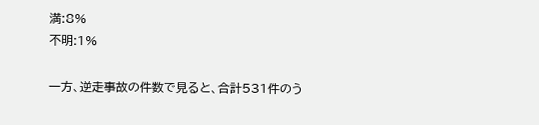満:8%
不明:1%

一方、逆走事故の件数で見ると、合計531件のう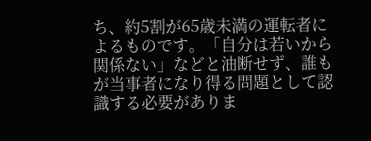ち、約5割が65歳未満の運転者によるものです。「自分は若いから関係ない」などと油断せず、誰もが当事者になり得る問題として認識する必要がありま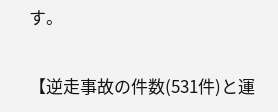す。

【逆走事故の件数(531件)と運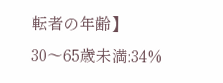転者の年齢】
30〜65歳未満:34%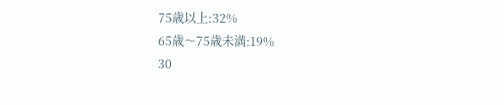75歳以上:32%
65歳〜75歳未満:19%
30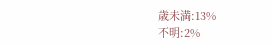歳未満:13%
不明:2%